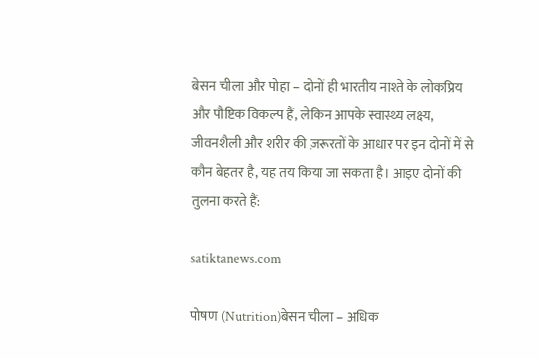बेसन चीला और पोहा – दोनों ही भारतीय नाश्ते के लोकप्रिय और पौष्टिक विकल्प हैं, लेकिन आपके स्वास्थ्य लक्ष्य, जीवनशैली और शरीर की ज़रूरतों के आधार पर इन दोनों में से कौन बेहतर है, यह तय किया जा सकता है। आइए दोनों की तुलना करते हैं:

satiktanews.com

पोषण (Nutrition)बेसन चीला – अधिक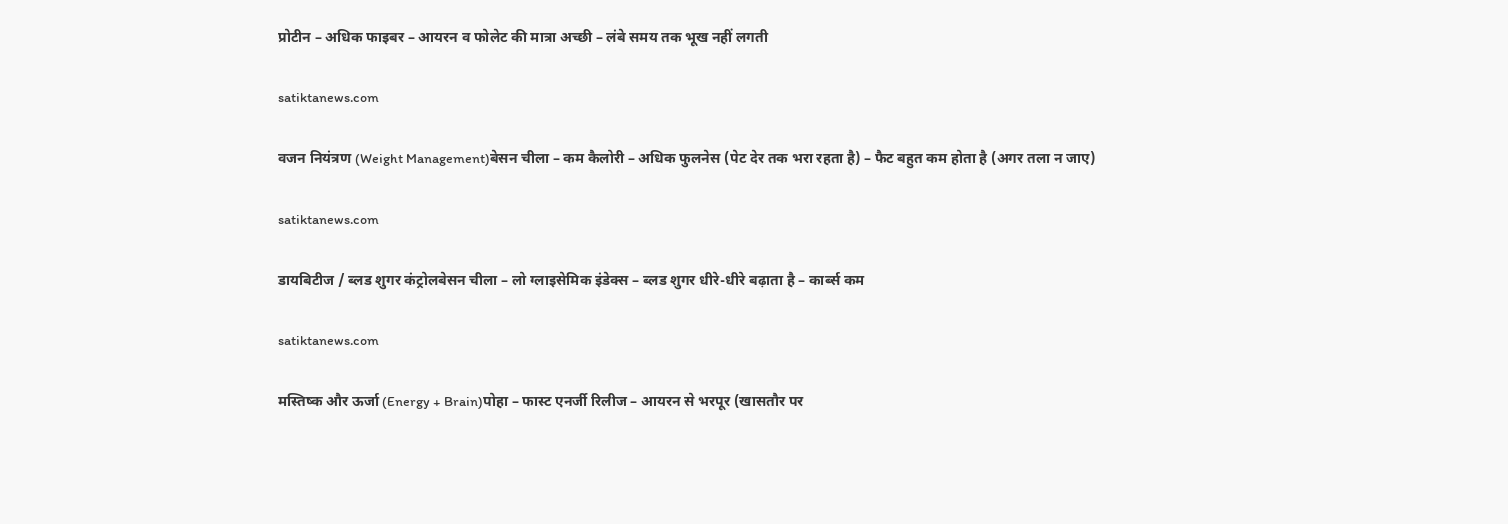प्रोटीन – अधिक फाइबर – आयरन व फोलेट की मात्रा अच्छी – लंबे समय तक भूख नहीं लगती

satiktanews.com

वजन नियंत्रण (Weight Management)बेसन चीला – कम कैलोरी – अधिक फुलनेस (पेट देर तक भरा रहता है) – फैट बहुत कम होता है (अगर तला न जाए)

satiktanews.com

डायबिटीज / ब्लड शुगर कंट्रोलबेसन चीला – लो ग्लाइसेमिक इंडेक्स – ब्लड शुगर धीरे-धीरे बढ़ाता है – कार्ब्स कम

satiktanews.com

मस्तिष्क और ऊर्जा (Energy + Brain)पोहा – फास्ट एनर्जी रिलीज – आयरन से भरपूर (खासतौर पर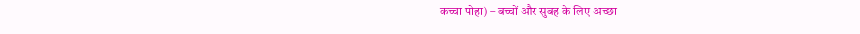कच्चा पोहा) – बच्चों और सुबह के लिए अच्छा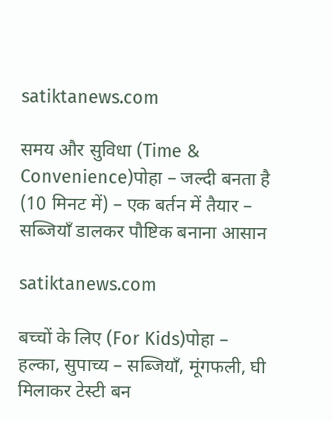satiktanews.com

समय और सुविधा (Time & Convenience)पोहा – जल्दी बनता है (10 मिनट में) – एक बर्तन में तैयार – सब्जियाँ डालकर पौष्टिक बनाना आसान

satiktanews.com

बच्चों के लिए (For Kids)पोहा – हल्का, सुपाच्य – सब्जियाँ, मूंगफली, घी मिलाकर टेस्टी बन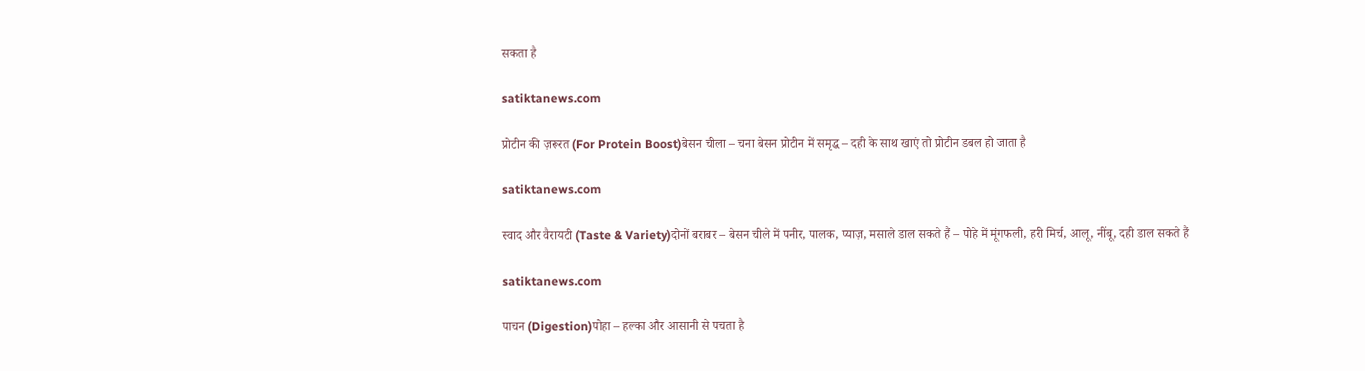सकता है

satiktanews.com

प्रोटीन की ज़रूरत (For Protein Boost)बेसन चीला – चना बेसन प्रोटीन में समृद्ध – दही के साथ खाएं तो प्रोटीन डबल हो जाता है

satiktanews.com

स्वाद और वैरायटी (Taste & Variety)दोनों बराबर – बेसन चीले में पनीर, पालक, प्याज़, मसाले डाल सकते हैं – पोहे में मूंगफली, हरी मिर्च, आलू, नींबू, दही डाल सकते हैं

satiktanews.com

पाचन (Digestion)पोहा – हल्का और आसानी से पचता है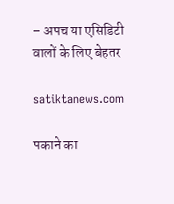– अपच या एसिडिटी वालों के लिए बेहतर

satiktanews.com

पकाने का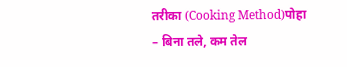तरीका (Cooking Method)पोहा – बिना तले, कम तेल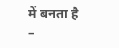में बनता है –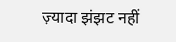ज़्यादा झंझट नहीं